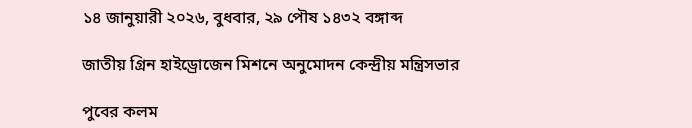১৪ জানুয়ারী ২০২৬, বুধবার, ২৯ পৌষ ১৪৩২ বঙ্গাব্দ

জাতীয় গ্রিন হাইড্রোজেন মিশনে অনুমোদন কেন্দ্রীয় মন্ত্রিসভার

পুবের কলম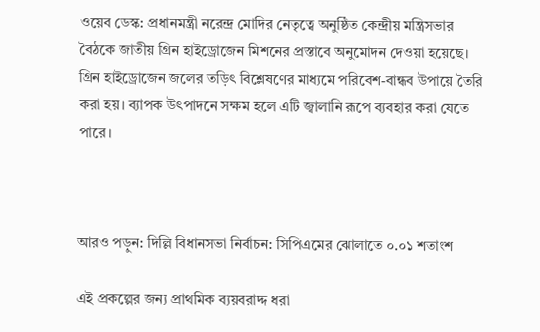ওয়েব ডেস্ক: প্রধানমন্ত্রী নরেন্দ্র মোদির নেতৃত্বে অনুষ্ঠিত কেন্দ্রীয় মন্ত্রিসভার বৈঠকে জাতীয় গ্রিন হাইড্রোজেন মিশনের প্রস্তাবে অনুমোদন দেওয়া হয়েছে। গ্রিন হাইড্রোজেন জলের তড়িৎ বিশ্লেষণের মাধ্যমে পরিবেশ-বান্ধব উপায়ে তৈরি করা হয়। ব্যাপক উৎপাদনে সক্ষম হলে এটি জ্বালানি রূপে ব্যবহার করা যেতে পারে।



আরও পড়ুন: দিল্লি বিধানসভা নির্বাচন: সিপিএমের ঝোলাতে ০.০১ শতাংশ

এই প্রকল্পের জন্য প্রাথমিক ব্যয়বরাদ্দ ধরা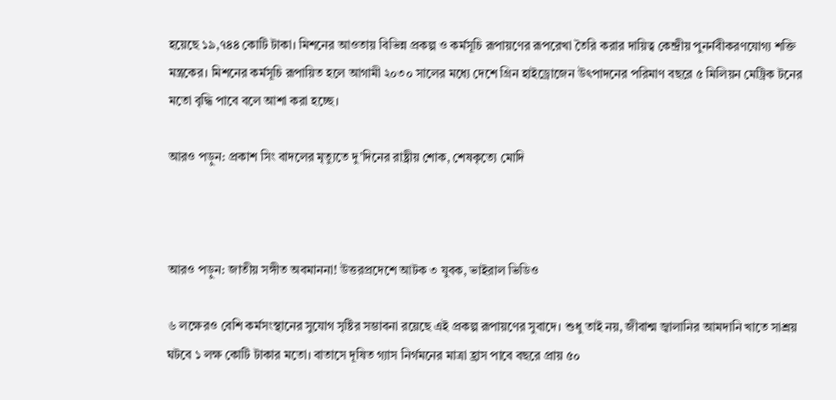হয়েছে ১৯,৭৪৪ কোটি টাকা। মিশনের আওতায় বিভিন্ন প্রকল্প ও কর্মসূচি রূপায়ণের রূপরেখা তৈরি করার দায়িত্ব কেন্দ্রীয় পুনর্নবীকরণযোগ্য শক্তি মন্ত্রকের। মিশনের কর্মসূচি রূপায়িত হলে আগামী ২০৩০ সালের মধ্যে দেশে গ্রিন হাইড্রোজেন উৎপাদনের পরিমাণ বছরে ৫ মিলিয়ন মেট্রিক টনের মতো বৃদ্ধি পাবে বলে আশা করা হচ্ছে।

আরও পড়ুন: প্রকাশ সিং বাদলের মৃত্যুতে দু’দিনের রাষ্ট্রীয় শোক, শেষকৃত্যে মোদি



আরও পড়ুন: জাতীয় সঙ্গীত অবমাননা! উত্তরপ্রদেশে আটক ৩ যুবক, ভাইরাল ভিডিও

৬ লক্ষেরও বেশি কর্মসংস্থানের সুযোগ সৃষ্টির সম্ভাবনা রয়েছে এই প্রকল্প রূপায়ণের সুবাদে। শুধু তাই নয়, জীবাশ্ম জ্বালানির আমদানি খাতে সাশ্রয় ঘটবে ১ লক্ষ কোটি টাকার মতো। বাতাসে দূষিত গ্যাস নির্গমনের মাত্রা হ্রাস পাবে বছরে প্রায় ৫০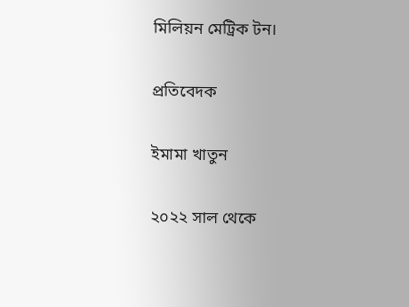মিলিয়ন মেট্রিক টন।

প্রতিবেদক

ইমামা খাতুন

২০২২ সাল থেকে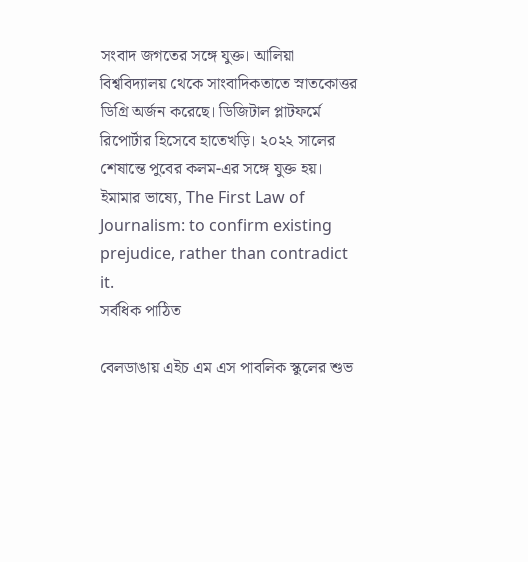সংবাদ জগতের সঙ্গে যুক্ত। আলিয়া বিশ্ববিদ্যালয় থেকে সাংবাদিকতাতে স্নাতকোত্তর ডিগ্রি অর্জন করেছে। ডিজিটাল প্লাটফর্মে রিপোর্টার হিসেবে হাতেখড়ি। ২০২২ সালের শেষান্তে পুবের কলম-এর সঙ্গে যুক্ত হয়। ইমামার ভাষ্যে, The First Law of Journalism: to confirm existing prejudice, rather than contradict it.
সর্বধিক পাঠিত

বেলডাঙায় এইচ এম এস পাবলিক স্কুলের শুভ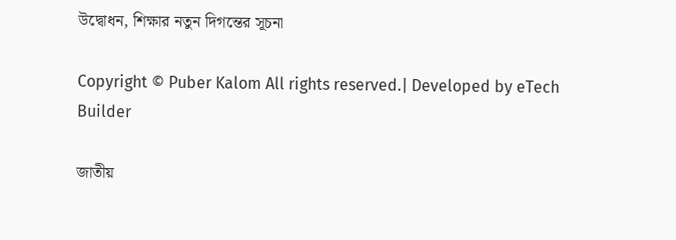উদ্বোধন, শিক্ষার নতুন দিগন্তের সূচনা

Copyright © Puber Kalom All rights reserved.| Developed by eTech Builder

জাতীয়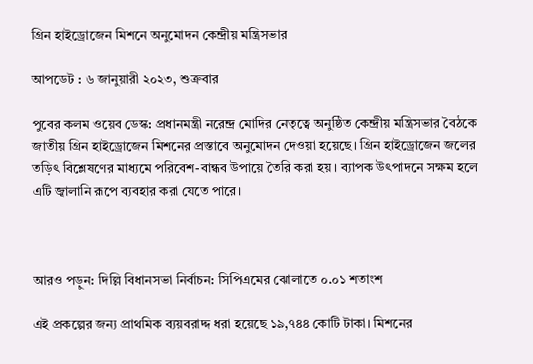গ্রিন হাইড্রোজেন মিশনে অনুমোদন কেন্দ্রীয় মন্ত্রিসভার

আপডেট : ৬ জানুয়ারী ২০২৩, শুক্রবার

পুবের কলম ওয়েব ডেস্ক: প্রধানমন্ত্রী নরেন্দ্র মোদির নেতৃত্বে অনুষ্ঠিত কেন্দ্রীয় মন্ত্রিসভার বৈঠকে জাতীয় গ্রিন হাইড্রোজেন মিশনের প্রস্তাবে অনুমোদন দেওয়া হয়েছে। গ্রিন হাইড্রোজেন জলের তড়িৎ বিশ্লেষণের মাধ্যমে পরিবেশ-বান্ধব উপায়ে তৈরি করা হয়। ব্যাপক উৎপাদনে সক্ষম হলে এটি জ্বালানি রূপে ব্যবহার করা যেতে পারে।



আরও পড়ুন: দিল্লি বিধানসভা নির্বাচন: সিপিএমের ঝোলাতে ০.০১ শতাংশ

এই প্রকল্পের জন্য প্রাথমিক ব্যয়বরাদ্দ ধরা হয়েছে ১৯,৭৪৪ কোটি টাকা। মিশনের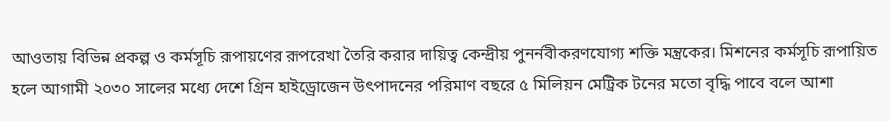আওতায় বিভিন্ন প্রকল্প ও কর্মসূচি রূপায়ণের রূপরেখা তৈরি করার দায়িত্ব কেন্দ্রীয় পুনর্নবীকরণযোগ্য শক্তি মন্ত্রকের। মিশনের কর্মসূচি রূপায়িত হলে আগামী ২০৩০ সালের মধ্যে দেশে গ্রিন হাইড্রোজেন উৎপাদনের পরিমাণ বছরে ৫ মিলিয়ন মেট্রিক টনের মতো বৃদ্ধি পাবে বলে আশা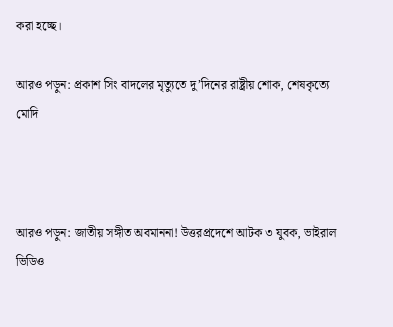করা হচ্ছে।

আরও পড়ুন: প্রকাশ সিং বাদলের মৃত্যুতে দু’দিনের রাষ্ট্রীয় শোক, শেষকৃত্যে মোদি



আরও পড়ুন: জাতীয় সঙ্গীত অবমাননা! উত্তরপ্রদেশে আটক ৩ যুবক, ভাইরাল ভিডিও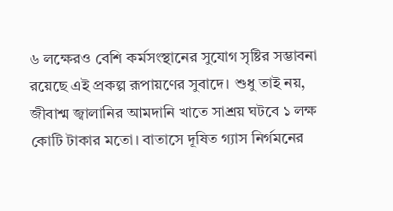৬ লক্ষেরও বেশি কর্মসংস্থানের সুযোগ সৃষ্টির সম্ভাবনা রয়েছে এই প্রকল্প রূপায়ণের সুবাদে। শুধু তাই নয়, জীবাশ্ম জ্বালানির আমদানি খাতে সাশ্রয় ঘটবে ১ লক্ষ কোটি টাকার মতো। বাতাসে দূষিত গ্যাস নির্গমনের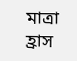মাত্রা হ্রাস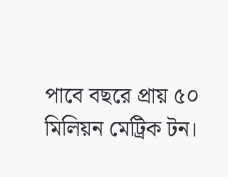পাবে বছরে প্রায় ৫০ মিলিয়ন মেট্রিক টন।